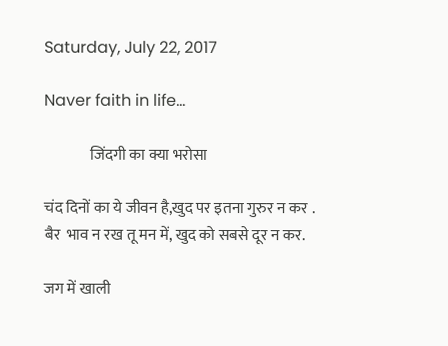Saturday, July 22, 2017

Naver faith in life...

               जिंदगी का क्या भरोसा

चंद दिनों का ये जीवन है,खुद पर इतना गुरुर न कर .
बैर  भाव न रख तू मन में, खुद को सबसे दूर न कर.

जग में खाली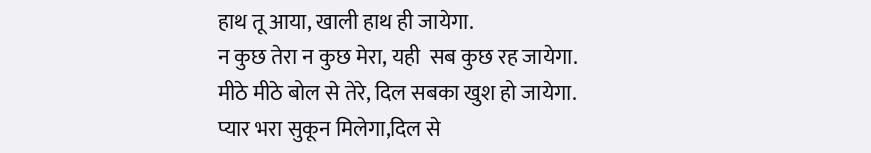हाथ तू आया, खाली हाथ ही जायेगा.
न कुछ तेरा न कुछ मेरा, यही  सब कुछ रह जायेगा.
मीठे मीठे बोल से तेरे, दिल सबका खुश हो जायेगा.
प्यार भरा सुकून मिलेगा,दिल से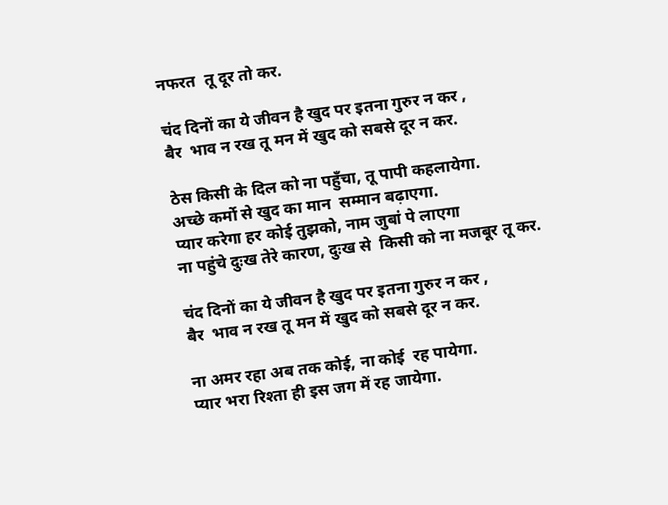नफरत  तू दूर तो कर.

चंद दिनों का ये जीवन है खुद पर इतना गुरुर न कर ,
बैर  भाव न रख तू मन में खुद को सबसे दूर न कर.

ठेस किसी के दिल को ना पहुँचा, तू पापी कहलायेगा.
अच्छे कर्मो से खुद का मान  सम्मान बढ़ाएगा.
प्यार करेगा हर कोई तुझको, नाम जुबां पे लाएगा
ना पहुंचे दुःख तेरे कारण, दुःख से  किसी को ना मजबूर तू कर.

चंद दिनों का ये जीवन है खुद पर इतना गुरुर न कर ,
बैर  भाव न रख तू मन में खुद को सबसे दूर न कर.

ना अमर रहा अब तक कोई, ना कोई  रह पायेगा.
प्यार भरा रिश्ता ही इस जग में रह जायेगा.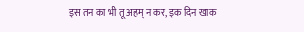इस तन का भी तू अहम् न कर, इक दिन खाक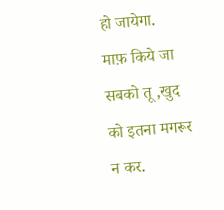हो जायेगा.
माफ़ किये जा सबको तू ,खुद को इतना मगरूर न कर.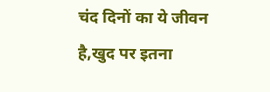चंद दिनों का ये जीवन है,खुद पर इतना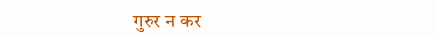गुरुर न कर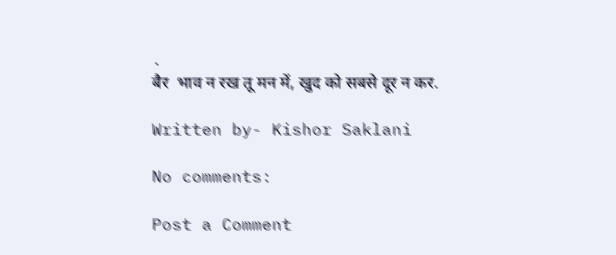.
बैर  भाव न रख तू मन में, खुद को सबसे दूर न कर.

Written by- Kishor Saklani

No comments:

Post a Comment